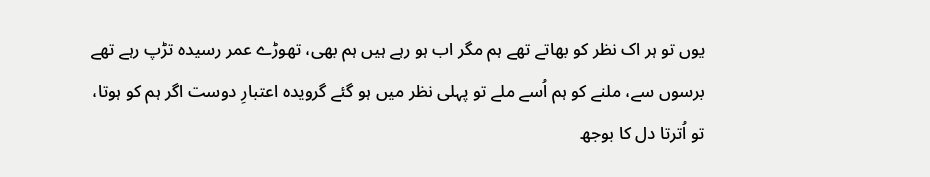یوں تو ہر اک نظر کو بھاتے تھے ہم مگر اب ہو رہے ہیں ہم بھی، تھوڑے عمر رسیدہ تڑپ رہے تھے برسوں سے، ملنے کو ہم اُسے ملے تو پہلی نظر میں ہو گئے گرویدہ اعتبارِ دوست اگر ہم کو ہوتا، تو اُترتا دل کا بوجھ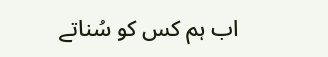اب ہم کس کو سُناتے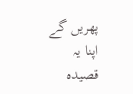پھریں گے اپنا یہ قصیدہ